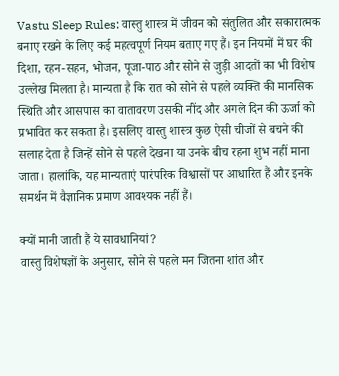Vastu Sleep Rules: वास्तु शास्त्र में जीवन को संतुलित और सकारात्मक बनाए रखने के लिए कई महत्वपूर्ण नियम बताए गए हैं। इन नियमों में घर की दिशा, रहन-सहन, भोजन, पूजा-पाठ और सोने से जुड़ी आदतों का भी विशेष उल्लेख मिलता है। मान्यता है कि रात को सोने से पहले व्यक्ति की मानसिक स्थिति और आसपास का वातावरण उसकी नींद और अगले दिन की ऊर्जा को प्रभावित कर सकता है। इसलिए वास्तु शास्त्र कुछ ऐसी चीजों से बचने की सलाह देता है जिन्हें सोने से पहले देखना या उनके बीच रहना शुभ नहीं माना जाता। हालांकि, यह मान्यताएं पारंपरिक विश्वासों पर आधारित हैं और इनके समर्थन में वैज्ञानिक प्रमाण आवश्यक नहीं हैं।

क्यों मानी जाती हैं ये सावधानियां?
वास्तु विशेषज्ञों के अनुसार, सोने से पहले मन जितना शांत और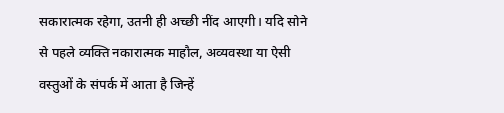सकारात्मक रहेगा, उतनी ही अच्छी नींद आएगी। यदि सोने से पहले व्यक्ति नकारात्मक माहौल, अव्यवस्था या ऐसी वस्तुओं के संपर्क में आता है जिन्हें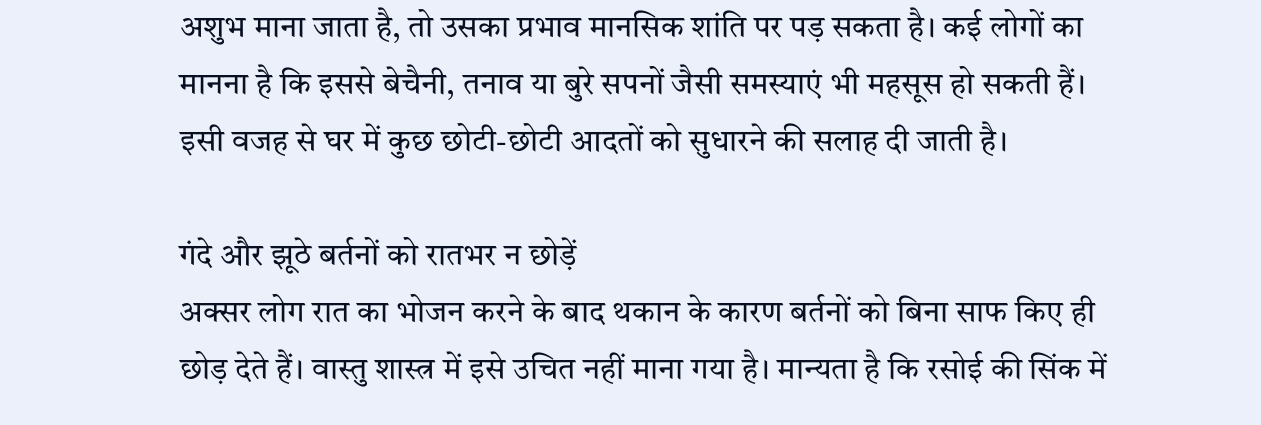अशुभ माना जाता है, तो उसका प्रभाव मानसिक शांति पर पड़ सकता है। कई लोगों का मानना है कि इससे बेचैनी, तनाव या बुरे सपनों जैसी समस्याएं भी महसूस हो सकती हैं। इसी वजह से घर में कुछ छोटी-छोटी आदतों को सुधारने की सलाह दी जाती है।

गंदे और झूठे बर्तनों को रातभर न छोड़ें
अक्सर लोग रात का भोजन करने के बाद थकान के कारण बर्तनों को बिना साफ किए ही छोड़ देते हैं। वास्तु शास्त्र में इसे उचित नहीं माना गया है। मान्यता है कि रसोई की सिंक में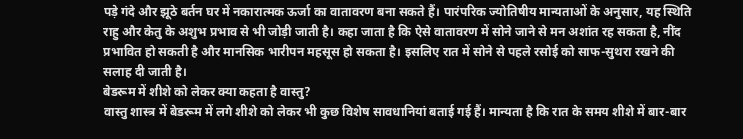पड़े गंदे और झूठे बर्तन घर में नकारात्मक ऊर्जा का वातावरण बना सकते हैं। पारंपरिक ज्योतिषीय मान्यताओं के अनुसार, यह स्थिति राहु और केतु के अशुभ प्रभाव से भी जोड़ी जाती है। कहा जाता है कि ऐसे वातावरण में सोने जाने से मन अशांत रह सकता है, नींद प्रभावित हो सकती है और मानसिक भारीपन महसूस हो सकता है। इसलिए रात में सोने से पहले रसोई को साफ-सुथरा रखने की सलाह दी जाती है।
बेडरूम में शीशे को लेकर क्या कहता है वास्तु?
वास्तु शास्त्र में बेडरूम में लगे शीशे को लेकर भी कुछ विशेष सावधानियां बताई गई हैं। मान्यता है कि रात के समय शीशे में बार-बार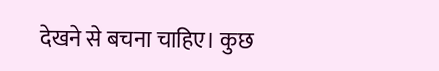देखने से बचना चाहिए। कुछ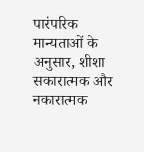पारंपरिक मान्यताओं के अनुसार, शीशा सकारात्मक और नकारात्मक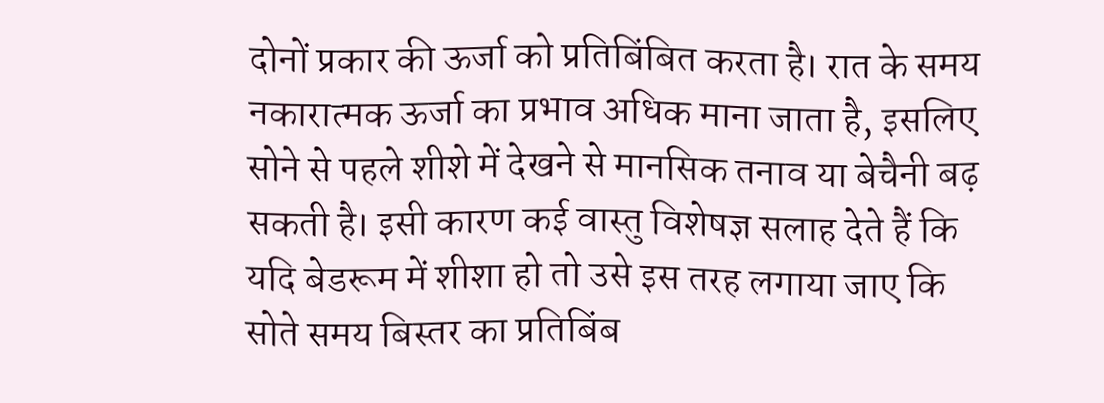दोनों प्रकार की ऊर्जा को प्रतिबिंबित करता है। रात के समय नकारात्मक ऊर्जा का प्रभाव अधिक माना जाता है, इसलिए सोने से पहले शीशे में देखने से मानसिक तनाव या बेचैनी बढ़ सकती है। इसी कारण कई वास्तु विशेषज्ञ सलाह देते हैं कि यदि बेडरूम में शीशा हो तो उसे इस तरह लगाया जाए कि सोते समय बिस्तर का प्रतिबिंब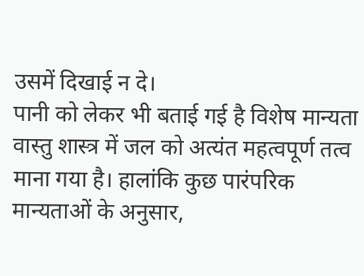उसमें दिखाई न दे।
पानी को लेकर भी बताई गई है विशेष मान्यता
वास्तु शास्त्र में जल को अत्यंत महत्वपूर्ण तत्व माना गया है। हालांकि कुछ पारंपरिक मान्यताओं के अनुसार,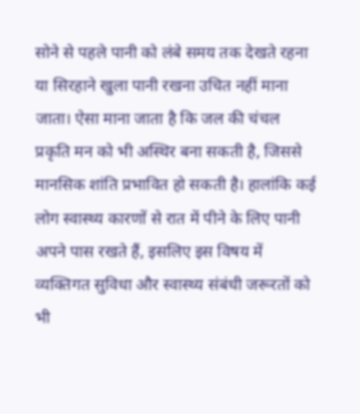सोने से पहले पानी को लंबे समय तक देखते रहना या सिरहाने खुला पानी रखना उचित नहीं माना जाता। ऐसा माना जाता है कि जल की चंचल प्रकृति मन को भी अस्थिर बना सकती है, जिससे मानसिक शांति प्रभावित हो सकती है। हालांकि कई लोग स्वास्थ्य कारणों से रात में पीने के लिए पानी अपने पास रखते हैं, इसलिए इस विषय में व्यक्तिगत सुविधा और स्वास्थ्य संबंधी जरूरतों को भी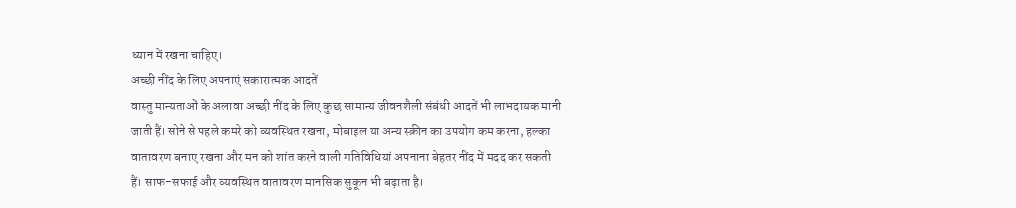ध्यान में रखना चाहिए।
अच्छी नींद के लिए अपनाएं सकारात्मक आदतें
वास्तु मान्यताओं के अलावा अच्छी नींद के लिए कुछ सामान्य जीवनशैली संबंधी आदतें भी लाभदायक मानी जाती हैं। सोने से पहले कमरे को व्यवस्थित रखना, मोबाइल या अन्य स्क्रीन का उपयोग कम करना, हल्का वातावरण बनाए रखना और मन को शांत करने वाली गतिविधियां अपनाना बेहतर नींद में मदद कर सकती हैं। साफ-सफाई और व्यवस्थित वातावरण मानसिक सुकून भी बढ़ाता है।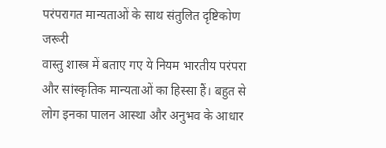परंपरागत मान्यताओं के साथ संतुलित दृष्टिकोण जरूरी
वास्तु शास्त्र में बताए गए ये नियम भारतीय परंपरा और सांस्कृतिक मान्यताओं का हिस्सा हैं। बहुत से लोग इनका पालन आस्था और अनुभव के आधार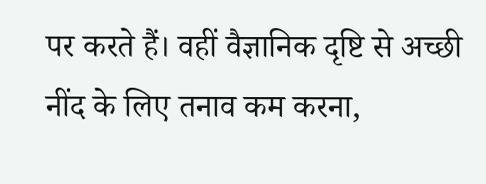पर करते हैं। वहीं वैज्ञानिक दृष्टि से अच्छी नींद के लिए तनाव कम करना,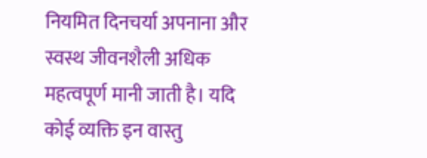नियमित दिनचर्या अपनाना और स्वस्थ जीवनशैली अधिक महत्वपूर्ण मानी जाती है। यदि कोई व्यक्ति इन वास्तु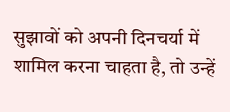सुझावों को अपनी दिनचर्या में शामिल करना चाहता है, तो उन्हें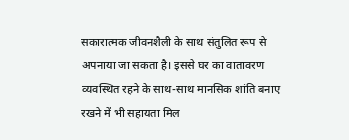सकारात्मक जीवनशैली के साथ संतुलित रूप से अपनाया जा सकता है। इससे घर का वातावरण व्यवस्थित रहने के साथ-साथ मानसिक शांति बनाए रखने में भी सहायता मिल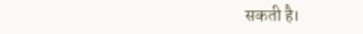सकती है।